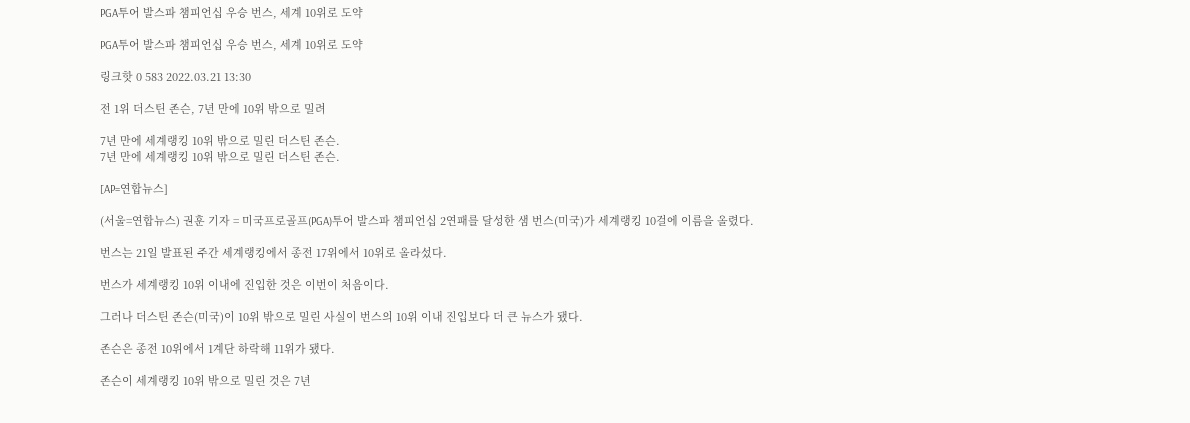PGA투어 발스파 챔피언십 우승 번스, 세계 10위로 도약

PGA투어 발스파 챔피언십 우승 번스, 세계 10위로 도약

링크핫 0 583 2022.03.21 13:30

전 1위 더스틴 존슨, 7년 만에 10위 밖으로 밀려

7년 만에 세계랭킹 10위 밖으로 밀린 더스틴 존슨.
7년 만에 세계랭킹 10위 밖으로 밀린 더스틴 존슨.

[AP=연합뉴스]

(서울=연합뉴스) 권훈 기자 = 미국프로골프(PGA)투어 발스파 챔피언십 2연패를 달성한 샘 번스(미국)가 세계랭킹 10걸에 이름을 올렸다.

번스는 21일 발표된 주간 세계랭킹에서 종전 17위에서 10위로 올라섰다.

번스가 세계랭킹 10위 이내에 진입한 것은 이번이 처음이다.

그러나 더스틴 존슨(미국)이 10위 밖으로 밀린 사실이 번스의 10위 이내 진입보다 더 큰 뉴스가 됐다.

존슨은 종전 10위에서 1계단 하락해 11위가 됐다.

존슨이 세계랭킹 10위 밖으로 밀린 것은 7년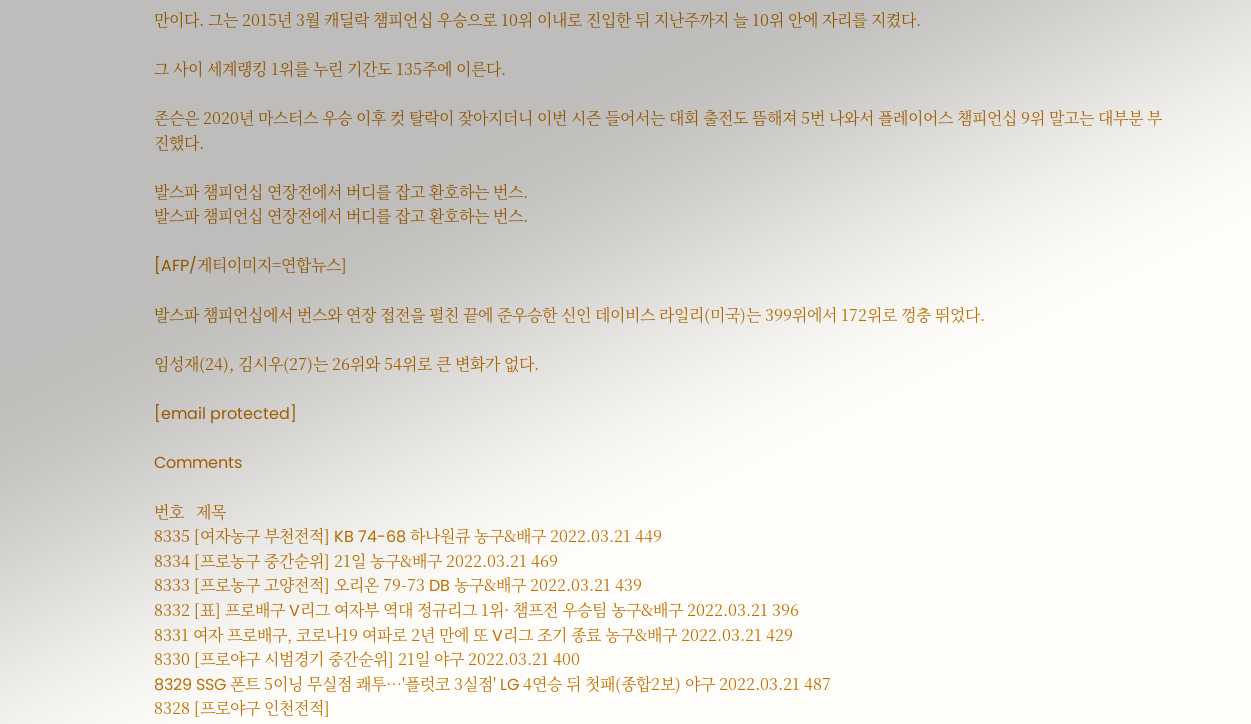만이다. 그는 2015년 3월 캐딜락 챔피언십 우승으로 10위 이내로 진입한 뒤 지난주까지 늘 10위 안에 자리를 지켰다.

그 사이 세계랭킹 1위를 누린 기간도 135주에 이른다.

존슨은 2020년 마스터스 우승 이후 컷 탈락이 잦아지더니 이번 시즌 들어서는 대회 출전도 뜸해져 5번 나와서 플레이어스 챔피언십 9위 말고는 대부분 부진했다.

발스파 챔피언십 연장전에서 버디를 잡고 환호하는 번스.
발스파 챔피언십 연장전에서 버디를 잡고 환호하는 번스.

[AFP/게티이미지=연합뉴스]

발스파 챔피언십에서 번스와 연장 접전을 펼친 끝에 준우승한 신인 데이비스 라일리(미국)는 399위에서 172위로 껑충 뛰었다.

임성재(24), 김시우(27)는 26위와 54위로 큰 변화가 없다.

[email protected]

Comments

번호   제목
8335 [여자농구 부천전적] KB 74-68 하나원큐 농구&배구 2022.03.21 449
8334 [프로농구 중간순위] 21일 농구&배구 2022.03.21 469
8333 [프로농구 고양전적] 오리온 79-73 DB 농구&배구 2022.03.21 439
8332 [표] 프로배구 V리그 여자부 역대 정규리그 1위· 챔프전 우승팀 농구&배구 2022.03.21 396
8331 여자 프로배구, 코로나19 여파로 2년 만에 또 V리그 조기 종료 농구&배구 2022.03.21 429
8330 [프로야구 시범경기 중간순위] 21일 야구 2022.03.21 400
8329 SSG 폰트 5이닝 무실점 쾌투…'플럿코 3실점' LG 4연승 뒤 첫패(종합2보) 야구 2022.03.21 487
8328 [프로야구 인천전적]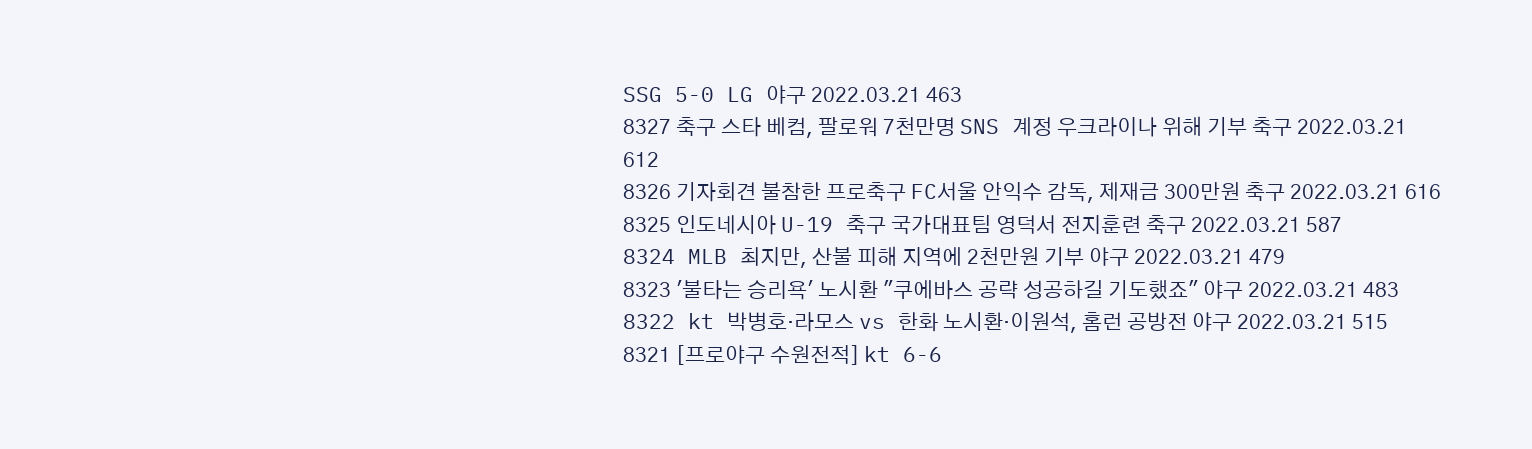SSG 5-0 LG 야구 2022.03.21 463
8327 축구 스타 베컴, 팔로워 7천만명 SNS 계정 우크라이나 위해 기부 축구 2022.03.21 612
8326 기자회견 불참한 프로축구 FC서울 안익수 감독, 제재금 300만원 축구 2022.03.21 616
8325 인도네시아 U-19 축구 국가대표팀 영덕서 전지훈련 축구 2022.03.21 587
8324 MLB 최지만, 산불 피해 지역에 2천만원 기부 야구 2022.03.21 479
8323 '불타는 승리욕' 노시환 "쿠에바스 공략 성공하길 기도했죠" 야구 2022.03.21 483
8322 kt 박병호·라모스 vs 한화 노시환·이원석, 홈런 공방전 야구 2022.03.21 515
8321 [프로야구 수원전적] kt 6-6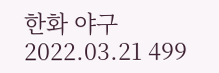한화 야구 2022.03.21 499